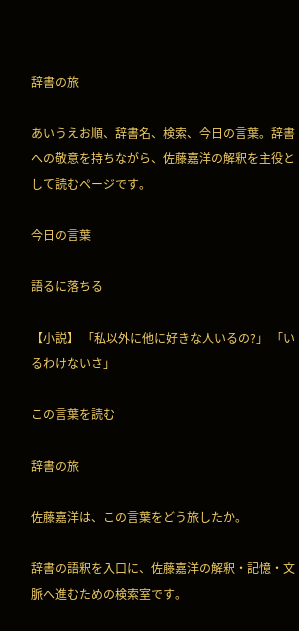辞書の旅

あいうえお順、辞書名、検索、今日の言葉。辞書への敬意を持ちながら、佐藤嘉洋の解釈を主役として読むページです。

今日の言葉

語るに落ちる

【小説】 「私以外に他に好きな人いるの?」 「いるわけないさ」

この言葉を読む

辞書の旅

佐藤嘉洋は、この言葉をどう旅したか。

辞書の語釈を入口に、佐藤嘉洋の解釈・記憶・文脈へ進むための検索室です。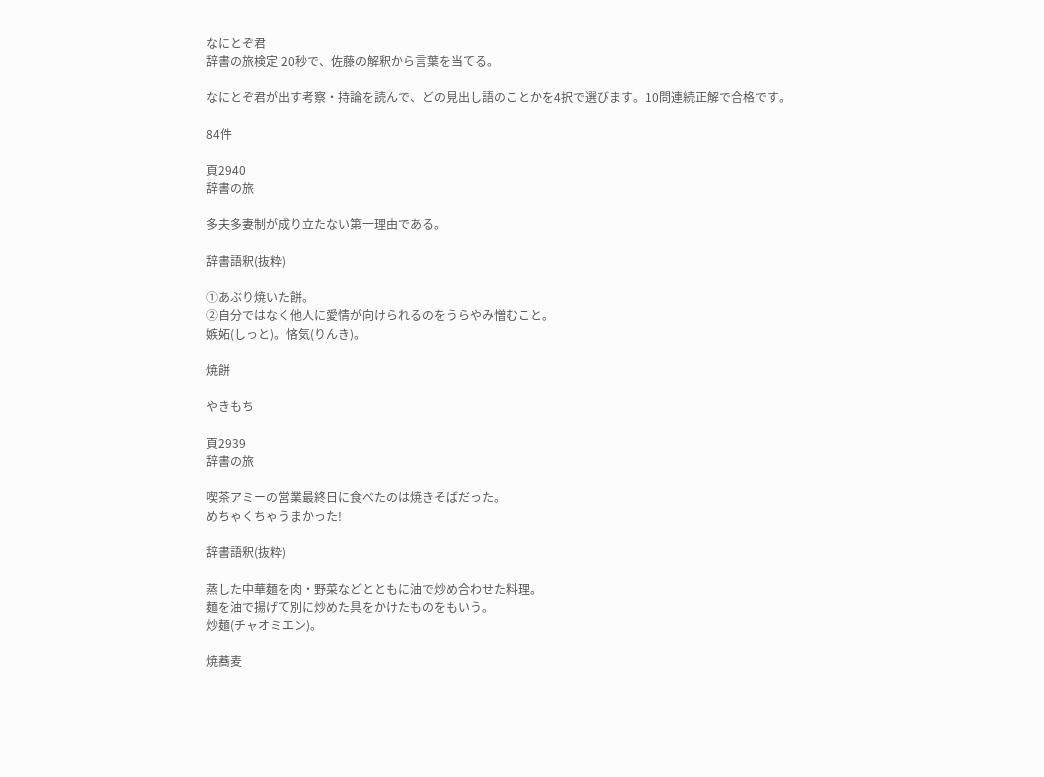なにとぞ君
辞書の旅検定 20秒で、佐藤の解釈から言葉を当てる。

なにとぞ君が出す考察・持論を読んで、どの見出し語のことかを4択で選びます。10問連続正解で合格です。

84件

頁2940
辞書の旅

多夫多妻制が成り立たない第一理由である。

辞書語釈(抜粋)

①あぶり焼いた餅。
②自分ではなく他人に愛情が向けられるのをうらやみ憎むこと。
嫉妬(しっと)。悋気(りんき)。

焼餅

やきもち

頁2939
辞書の旅

喫茶アミーの営業最終日に食べたのは焼きそばだった。
めちゃくちゃうまかった!

辞書語釈(抜粋)

蒸した中華麺を肉・野菜などとともに油で炒め合わせた料理。
麺を油で揚げて別に炒めた具をかけたものをもいう。
炒麺(チャオミエン)。

焼蕎麦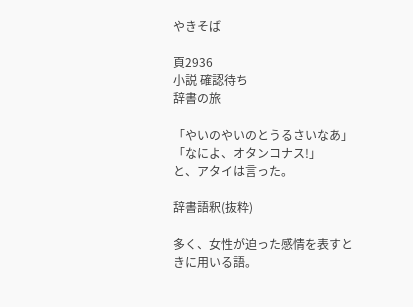やきそば

頁2936
小説 確認待ち
辞書の旅

「やいのやいのとうるさいなあ」
「なによ、オタンコナス!」
と、アタイは言った。

辞書語釈(抜粋)

多く、女性が迫った感情を表すときに用いる語。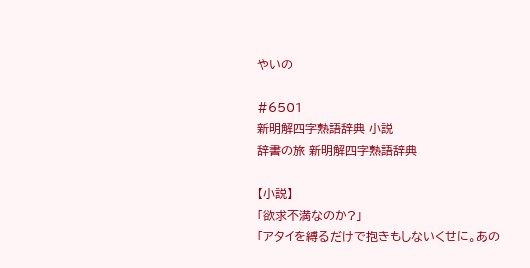やいの

#6501
新明解四字熟語辞典 小説
辞書の旅 新明解四字熟語辞典

【小説】
「欲求不満なのか?」
「アタイを縛るだけで抱きもしないくせに。あの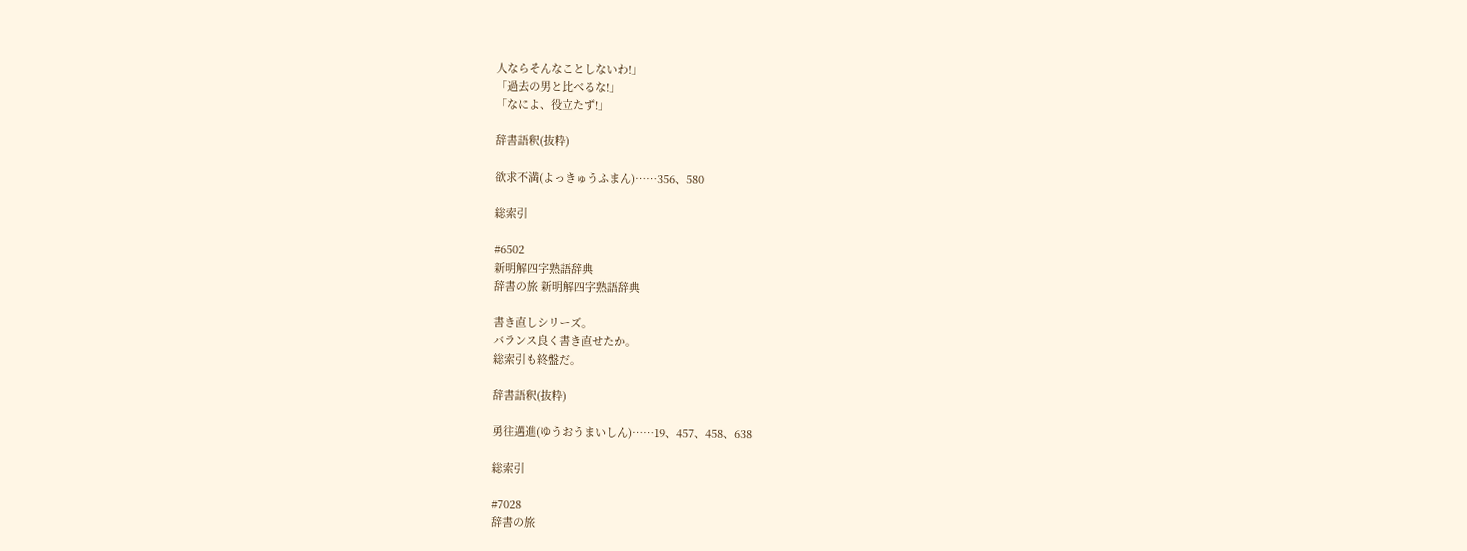人ならそんなことしないわ!」
「過去の男と比べるな!」
「なによ、役立たず!」

辞書語釈(抜粋)

欲求不満(よっきゅうふまん)……356、580

総索引

#6502
新明解四字熟語辞典
辞書の旅 新明解四字熟語辞典

書き直しシリーズ。
バランス良く書き直せたか。
総索引も終盤だ。

辞書語釈(抜粋)

勇往邁進(ゆうおうまいしん)……19、457、458、638

総索引

#7028
辞書の旅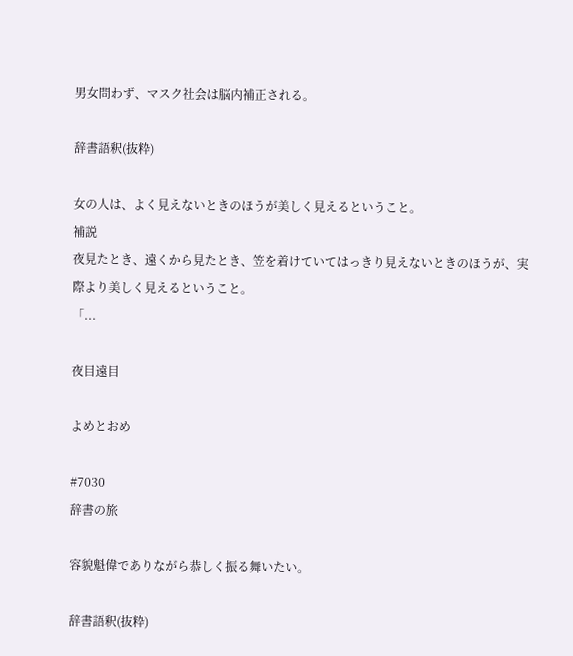男女問わず、マスク社会は脳内補正される。

辞書語釈(抜粋)

女の人は、よく見えないときのほうが美しく見えるということ。
補説
夜見たとき、遠くから見たとき、笠を着けていてはっきり見えないときのほうが、実際より美しく見えるということ。
「...

夜目遠目

よめとおめ

#7030
辞書の旅

容貌魁偉でありながら恭しく振る舞いたい。

辞書語釈(抜粋)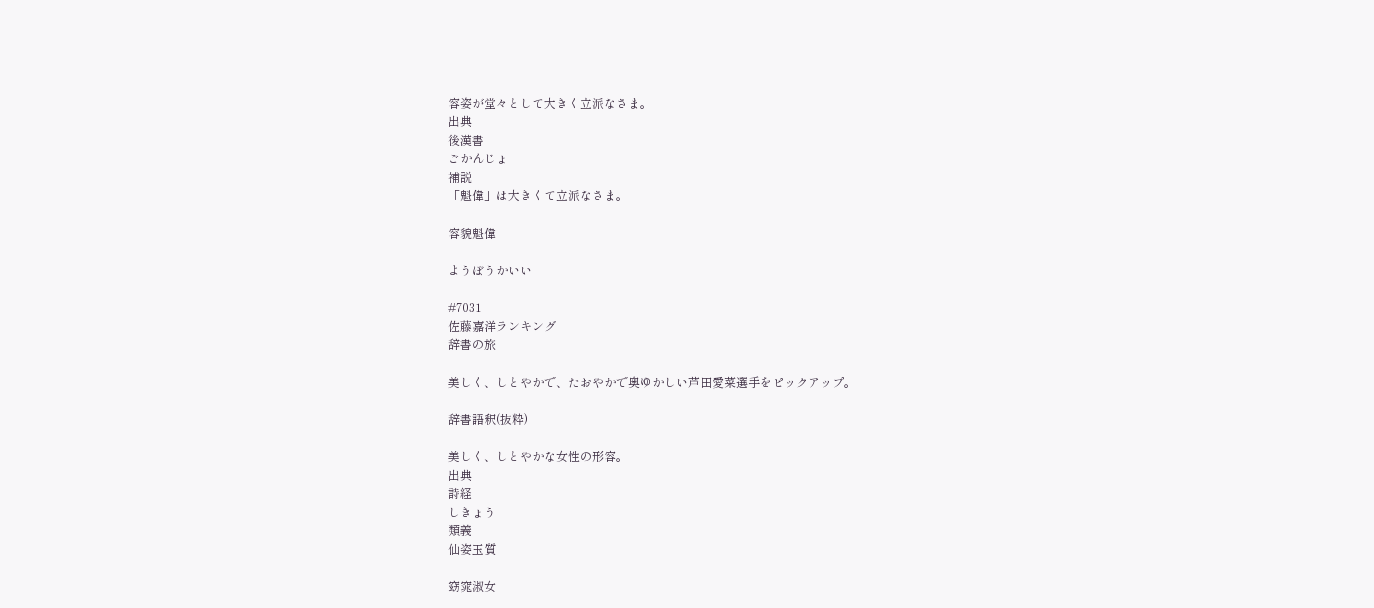容姿が堂々として大きく立派なさま。
出典
後漢書
ごかんじょ
補説
「魁偉」は大きくて立派なさま。

容貌魁偉

ようぼうかいい

#7031
佐藤嘉洋ランキング
辞書の旅

美しく、しとやかで、たおやかで奥ゆかしい芦田愛菜選手をピックアップ。

辞書語釈(抜粋)

美しく、しとやかな女性の形容。
出典
詩経
しきょう
類義
仙姿玉質

窈窕淑女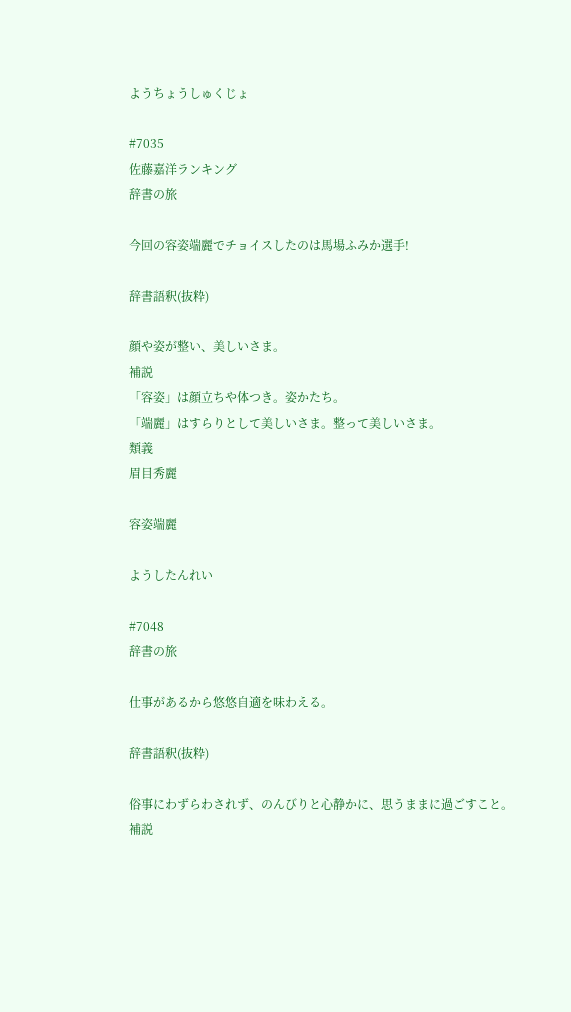ようちょうしゅくじょ

#7035
佐藤嘉洋ランキング
辞書の旅

今回の容姿端麗でチョイスしたのは馬場ふみか選手!

辞書語釈(抜粋)

顔や姿が整い、美しいさま。
補説
「容姿」は顔立ちや体つき。姿かたち。
「端麗」はすらりとして美しいさま。整って美しいさま。
類義
眉目秀麗

容姿端麗

ようしたんれい

#7048
辞書の旅

仕事があるから悠悠自適を味わえる。

辞書語釈(抜粋)

俗事にわずらわされず、のんびりと心静かに、思うままに過ごすこと。
補説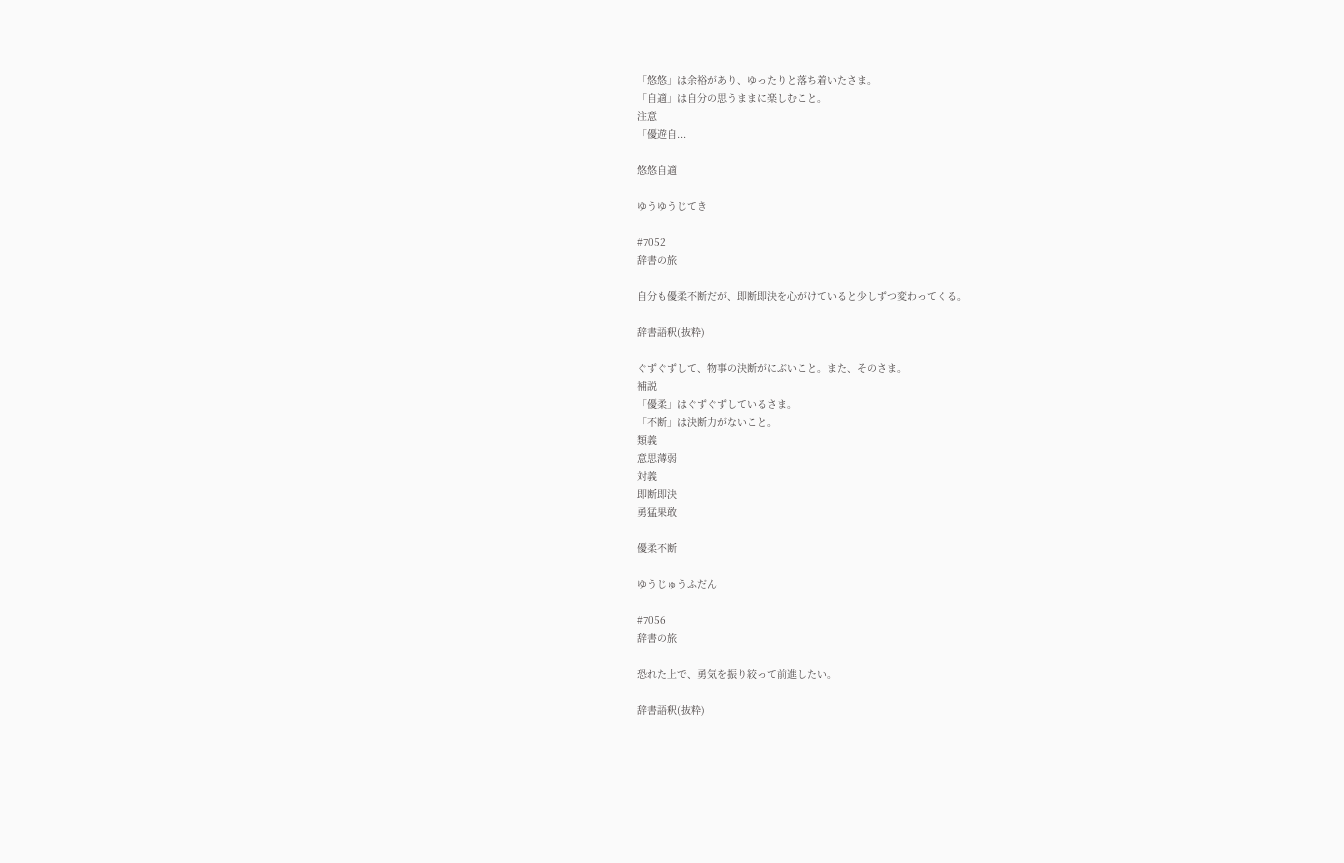「悠悠」は余裕があり、ゆったりと落ち着いたさま。
「自適」は自分の思うままに楽しむこと。
注意
「優遊自...

悠悠自適

ゆうゆうじてき

#7052
辞書の旅

自分も優柔不断だが、即断即決を心がけていると少しずつ変わってくる。

辞書語釈(抜粋)

ぐずぐずして、物事の決断がにぶいこと。また、そのさま。
補説
「優柔」はぐずぐずしているさま。
「不断」は決断力がないこと。
類義
意思薄弱
対義
即断即決
勇猛果敢

優柔不断

ゆうじゅうふだん

#7056
辞書の旅

恐れた上で、勇気を振り絞って前進したい。

辞書語釈(抜粋)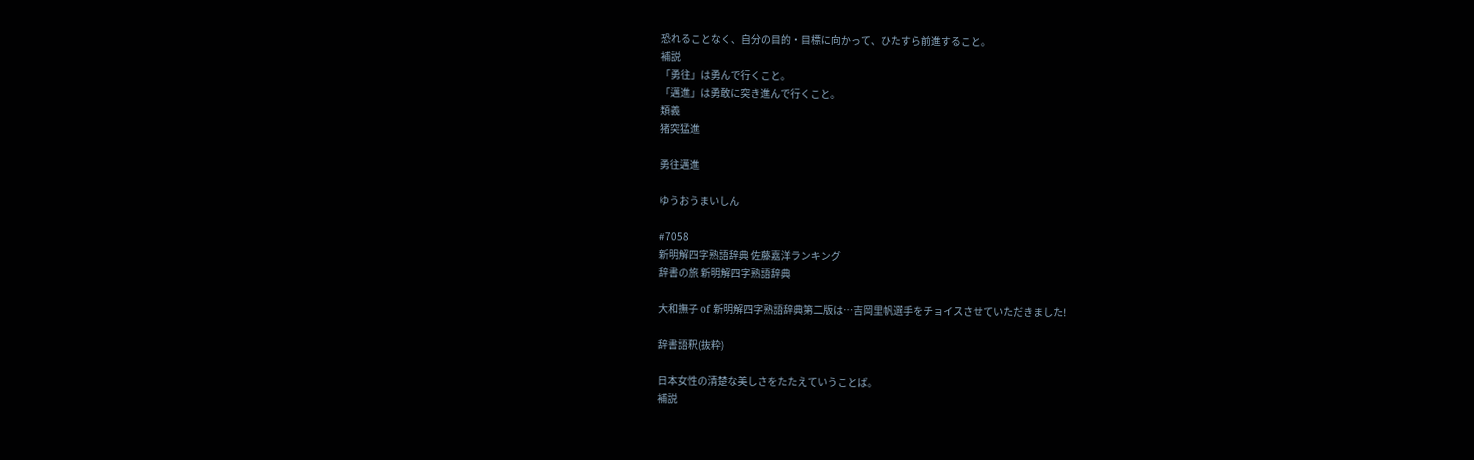恐れることなく、自分の目的・目標に向かって、ひたすら前進すること。
補説
「勇往」は勇んで行くこと。
「邁進」は勇敢に突き進んで行くこと。
類義
猪突猛進

勇往邁進

ゆうおうまいしん

#7058
新明解四字熟語辞典 佐藤嘉洋ランキング
辞書の旅 新明解四字熟語辞典

大和撫子 of 新明解四字熟語辞典第二版は…吉岡里帆選手をチョイスさせていただきました!

辞書語釈(抜粋)

日本女性の清楚な美しさをたたえていうことば。
補説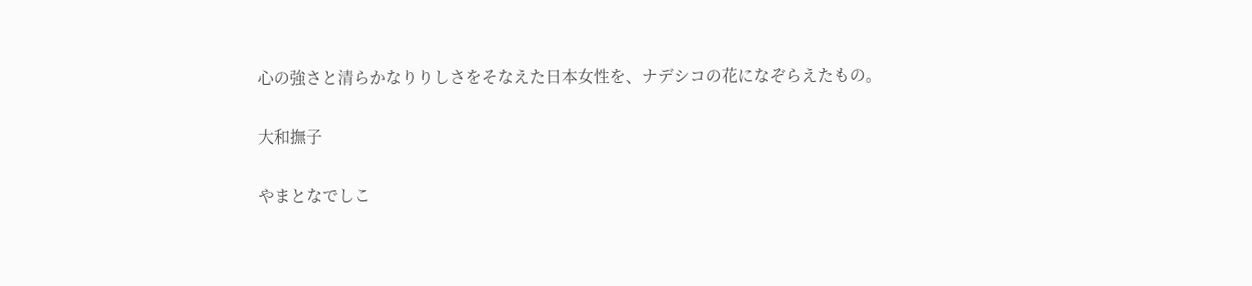心の強さと清らかなりりしさをそなえた日本女性を、ナデシコの花になぞらえたもの。

大和撫子

やまとなでしこ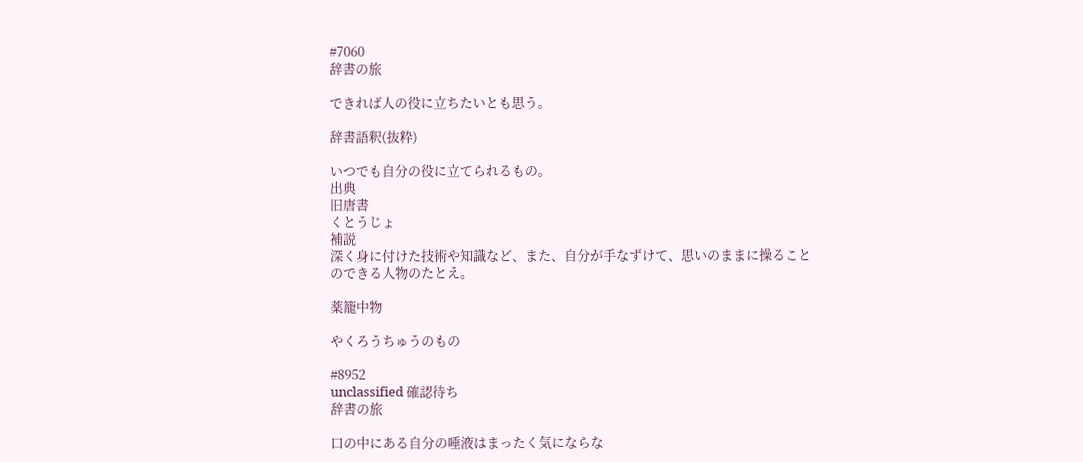#7060
辞書の旅

できれば人の役に立ちたいとも思う。

辞書語釈(抜粋)

いつでも自分の役に立てられるもの。
出典
旧唐書
くとうじょ
補説
深く身に付けた技術や知識など、また、自分が手なずけて、思いのままに操ることのできる人物のたとえ。

薬籠中物

やくろうちゅうのもの

#8952
unclassified 確認待ち
辞書の旅

口の中にある自分の唾液はまったく気にならな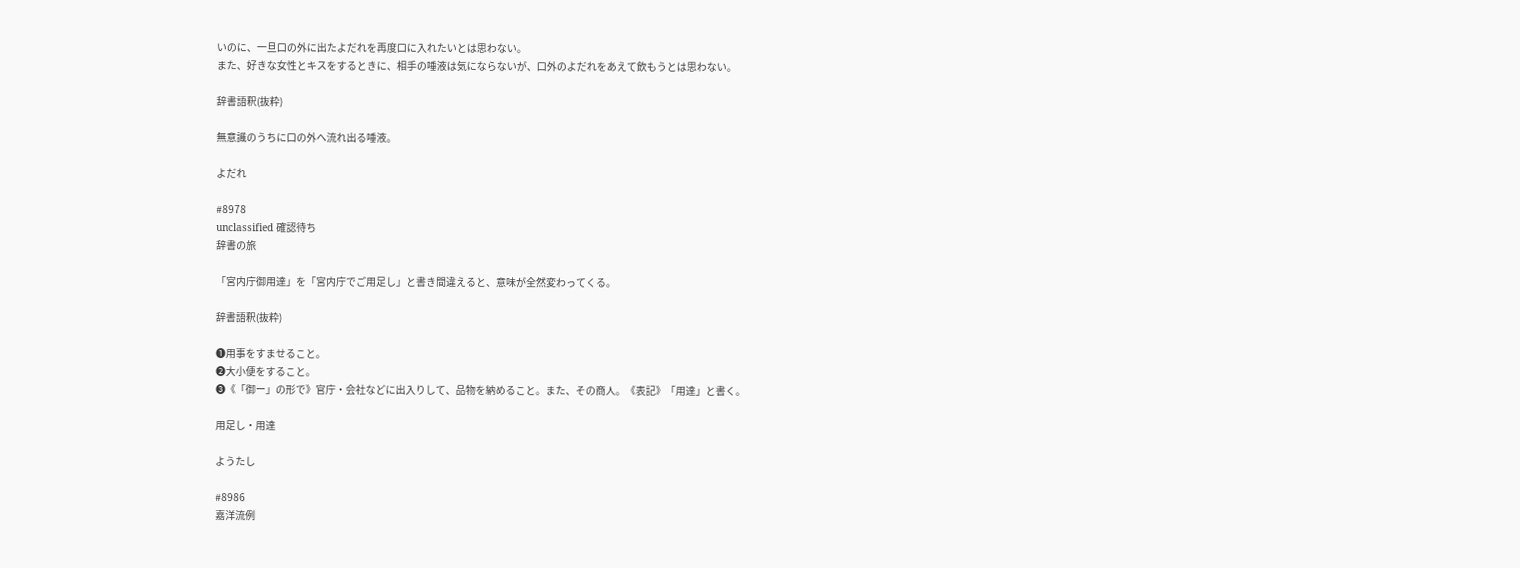いのに、一旦口の外に出たよだれを再度口に入れたいとは思わない。
また、好きな女性とキスをするときに、相手の唾液は気にならないが、口外のよだれをあえて飲もうとは思わない。

辞書語釈(抜粋)

無意識のうちに口の外へ流れ出る唾液。

よだれ

#8978
unclassified 確認待ち
辞書の旅

「宮内庁御用達」を「宮内庁でご用足し」と書き間違えると、意味が全然変わってくる。

辞書語釈(抜粋)

❶用事をすませること。
❷大小便をすること。
❸《「御ー」の形で》官庁・会社などに出入りして、品物を納めること。また、その商人。《表記》「用達」と書く。

用足し・用達

ようたし

#8986
嘉洋流例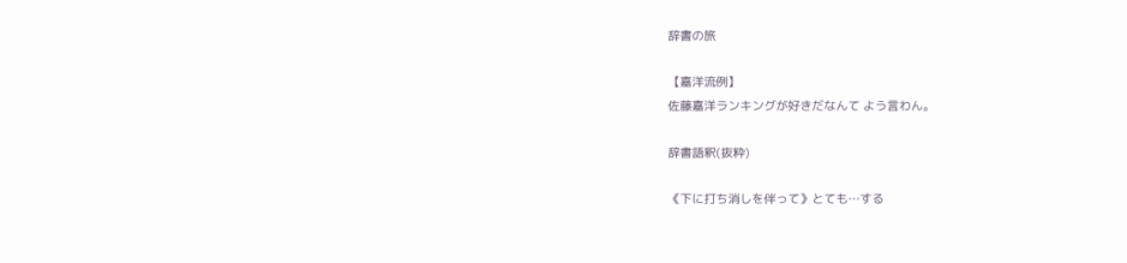辞書の旅

【嘉洋流例】
佐藤嘉洋ランキングが好きだなんて よう言わん。

辞書語釈(抜粋)

《下に打ち消しを伴って》とても…する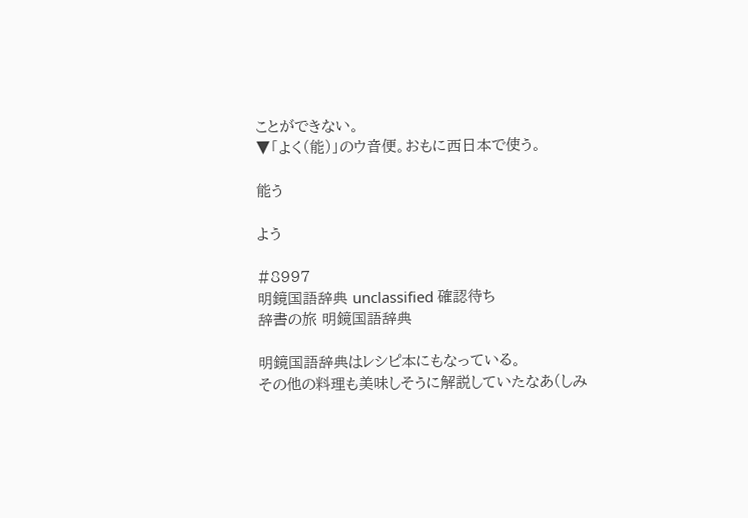ことができない。
▼「よく(能)」のウ音便。おもに西日本で使う。

能う

よう

#8997
明鏡国語辞典 unclassified 確認待ち
辞書の旅 明鏡国語辞典

明鏡国語辞典はレシピ本にもなっている。
その他の料理も美味しそうに解説していたなあ(しみ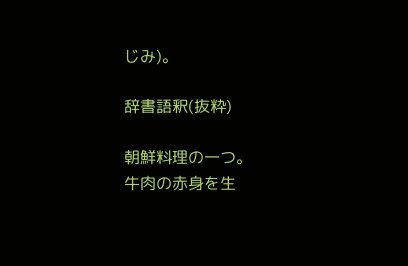じみ)。

辞書語釈(抜粋)

朝鮮料理の一つ。
牛肉の赤身を生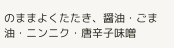のままよくたたき、醤油・ごま油・ニンニク・唐辛子味噌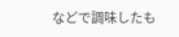などで調味したも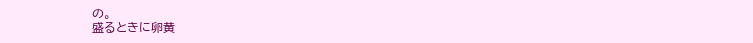の。
盛るときに卵黄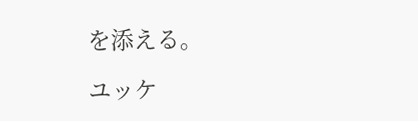を添える。

ユッケ